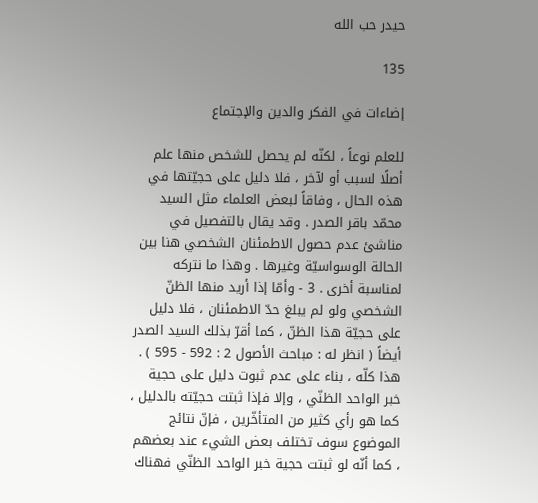حيدر حب الله

135

إضاءات في الفكر والدين والإجتماع

للعلم نوعاً ، لكنّه لم يحصل للشخص منها علم أصلًا لسبب أو لآخر ، فلا دليل على حجيّتها في هذه الحال ، وفاقاً لبعض العلماء مثل السيد محمّد باقر الصدر . وقد يقال بالتفصيل في مناشئ عدم حصول الاطمئنان الشخصي هنا بين الحالة الوسواسيّة وغيرها . وهذا ما نتركه لمناسبة أخرى . 3 - وأمّا إذا أريد منها الظنّ الشخصي ولو لم يبلغ حدّ الاطمئنان ، فلا دليل على حجيّة هذا الظنّ ، كما أقرّ بذلك السيد الصدر أيضاً ( انظر له : مباحث الأصول 2 : 592 - 595 ) . هذا كلّه ، بناء على عدم ثبوت دليل على حجية خبر الواحد الظنّي ، وإلا فإذا ثبتت حجيّته بالدليل ، كما هو رأي كثير من المتأخّرين ، فإنّ نتائج الموضوع سوف تختلف بعض الشيء عند بعضهم ، كما أنّه لو ثبتت حجية خبر الواحد الظنّي فهناك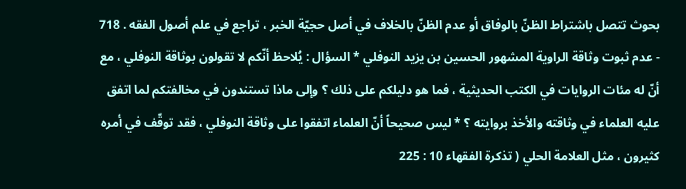بحوث تتصل باشتراط الظنّ بالوفاق أو عدم الظنّ بالخلاف في أصل حجيّة الخبر ، تراجع في علم أصول الفقه . 718 - عدم ثبوت وثاقة الراوية المشهور الحسين بن يزيد النوفلي * السؤال : يُلاحظ أنّكم لا تقولون بوثاقة النوفلي ، مع أنّ له مئات الروايات في الكتب الحديثية ، فما هو دليلكم على ذلك ؟ وإلى ماذا تستندون في مخالفتكم لما اتفق عليه العلماء في وثاقته والأخذ بروايته ؟ * ليس صحيحاً أنّ العلماء اتفقوا على وثاقة النوفلي ، فقد توقّف في أمره كثيرون ، مثل العلامة الحلي ( تذكرة الفقهاء 10 : 225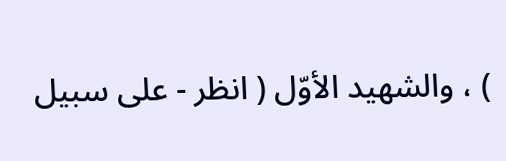) ، والشهيد الأوّل ( انظر - على سبيل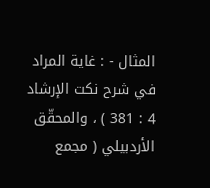المثال - : غاية المراد في شرح نكت الإرشاد 4 : 381 ) ، والمحقّق الأردبيلي ( مجمع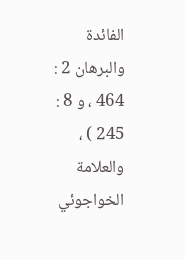الفائدة والبرهان 2 : 464 ، و 8 : 245 ) ، والعلامة الخواجوئي